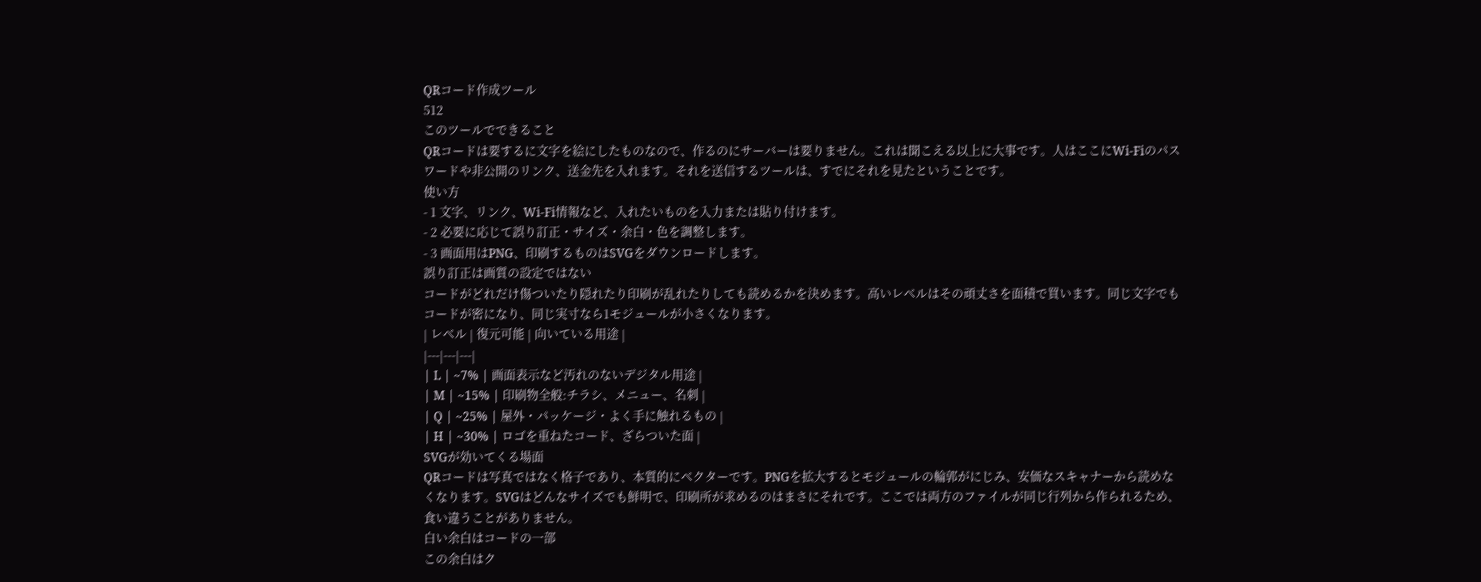QRコード作成ツール
512
このツールでできること
QRコードは要するに文字を絵にしたものなので、作るのにサーバーは要りません。これは聞こえる以上に大事です。人はここにWi-Fiのパスワードや非公開のリンク、送金先を入れます。それを送信するツールは、すでにそれを見たということです。
使い方
- 1 文字、リンク、Wi-Fi情報など、入れたいものを入力または貼り付けます。
- 2 必要に応じて誤り訂正・サイズ・余白・色を調整します。
- 3 画面用はPNG、印刷するものはSVGをダウンロードします。
誤り訂正は画質の設定ではない
コードがどれだけ傷ついたり隠れたり印刷が乱れたりしても読めるかを決めます。高いレベルはその頑丈さを面積で買います。同じ文字でもコードが密になり、同じ実寸なら1モジュールが小さくなります。
| レベル | 復元可能 | 向いている用途 |
|---|---|---|
| L | ~7% | 画面表示など汚れのないデジタル用途 |
| M | ~15% | 印刷物全般:チラシ、メニュー、名刺 |
| Q | ~25% | 屋外・パッケージ・よく手に触れるもの |
| H | ~30% | ロゴを重ねたコード、ざらついた面 |
SVGが効いてくる場面
QRコードは写真ではなく格子であり、本質的にベクターです。PNGを拡大するとモジュールの輪郭がにじみ、安価なスキャナーから読めなくなります。SVGはどんなサイズでも鮮明で、印刷所が求めるのはまさにそれです。ここでは両方のファイルが同じ行列から作られるため、食い違うことがありません。
白い余白はコードの一部
この余白はク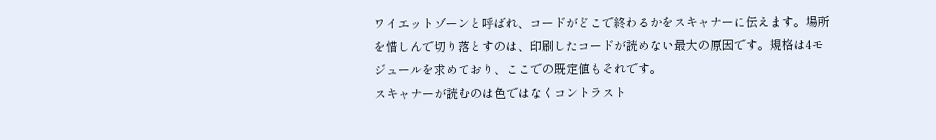ワイエットゾーンと呼ばれ、コードがどこで終わるかをスキャナーに伝えます。場所を惜しんで切り落とすのは、印刷したコードが読めない最大の原因です。規格は4モジュールを求めており、ここでの既定値もそれです。
スキャナーが読むのは色ではなくコントラスト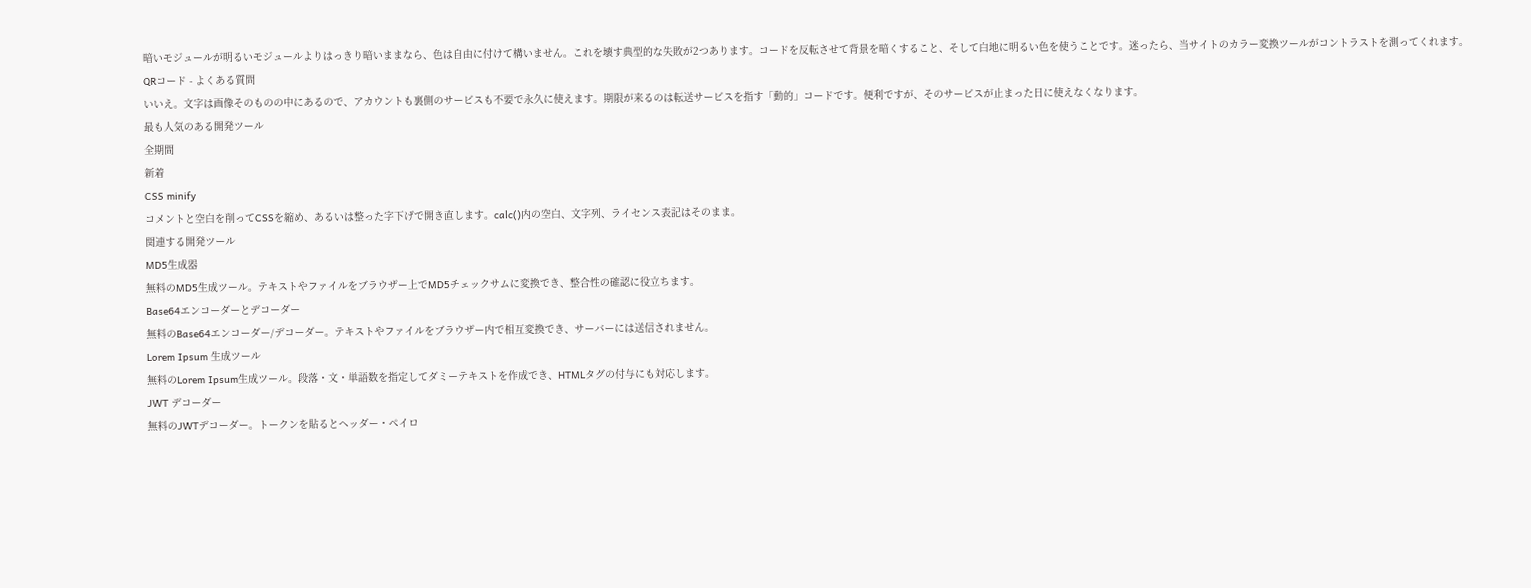暗いモジュールが明るいモジュールよりはっきり暗いままなら、色は自由に付けて構いません。これを壊す典型的な失敗が2つあります。コードを反転させて背景を暗くすること、そして白地に明るい色を使うことです。迷ったら、当サイトのカラー変換ツールがコントラストを測ってくれます。
QRコード - よくある質問
いいえ。文字は画像そのものの中にあるので、アカウントも裏側のサービスも不要で永久に使えます。期限が来るのは転送サービスを指す「動的」コードです。便利ですが、そのサービスが止まった日に使えなくなります。
最も人気のある開発ツール
全期間
新着
CSS minify
コメントと空白を削ってCSSを縮め、あるいは整った字下げで開き直します。calc()内の空白、文字列、ライセンス表記はそのまま。
関連する開発ツール
MD5生成器
無料のMD5生成ツール。テキストやファイルをブラウザー上でMD5チェックサムに変換でき、整合性の確認に役立ちます。
Base64エンコーダーとデコーダー
無料のBase64エンコーダー/デコーダー。テキストやファイルをブラウザー内で相互変換でき、サーバーには送信されません。
Lorem Ipsum 生成ツール
無料のLorem Ipsum生成ツール。段落・文・単語数を指定してダミーテキストを作成でき、HTMLタグの付与にも対応します。
JWT デコーダー
無料のJWTデコーダー。トークンを貼るとヘッダー・ペイロ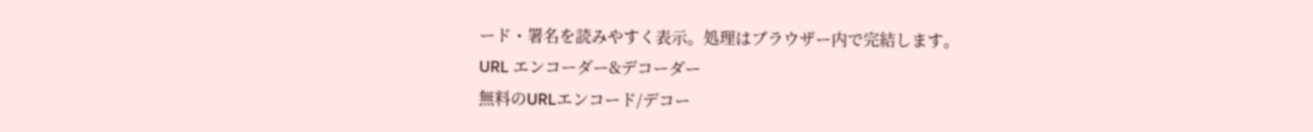ード・署名を読みやすく表示。処理はブラウザー内で完結します。
URL エンコーダー&デコーダー
無料のURLエンコード/デコー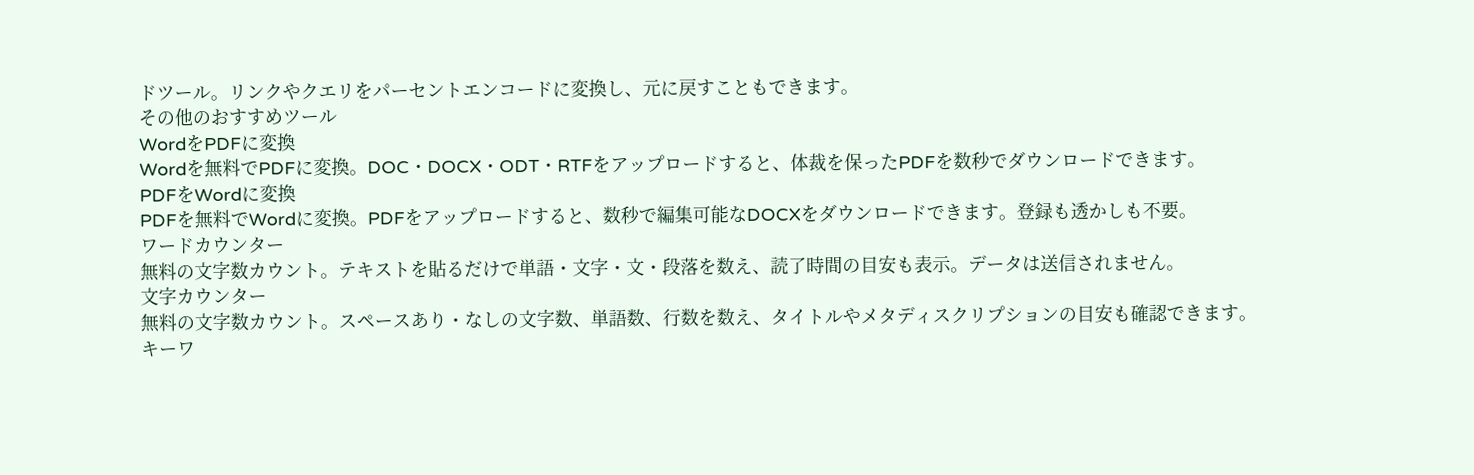ドツール。リンクやクエリをパーセントエンコードに変換し、元に戻すこともできます。
その他のおすすめツール
WordをPDFに変換
Wordを無料でPDFに変換。DOC・DOCX・ODT・RTFをアップロードすると、体裁を保ったPDFを数秒でダウンロードできます。
PDFをWordに変換
PDFを無料でWordに変換。PDFをアップロードすると、数秒で編集可能なDOCXをダウンロードできます。登録も透かしも不要。
ワードカウンター
無料の文字数カウント。テキストを貼るだけで単語・文字・文・段落を数え、読了時間の目安も表示。データは送信されません。
文字カウンター
無料の文字数カウント。スペースあり・なしの文字数、単語数、行数を数え、タイトルやメタディスクリプションの目安も確認できます。
キーワ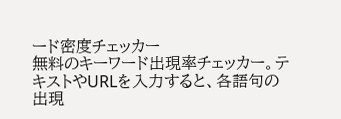ード密度チェッカー
無料のキーワード出現率チェッカー。テキストやURLを入力すると、各語句の出現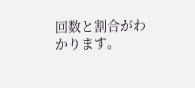回数と割合がわかります。